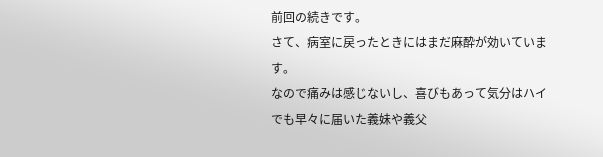前回の続きです。
さて、病室に戻ったときにはまだ麻酔が効いています。
なので痛みは感じないし、喜びもあって気分はハイ
でも早々に届いた義妹や義父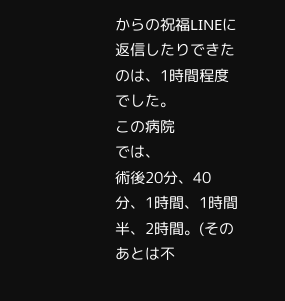からの祝福LINEに返信したりできたのは、1時間程度でした。
この病院
では、
術後20分、40分、1時間、1時間半、2時間。(そのあとは不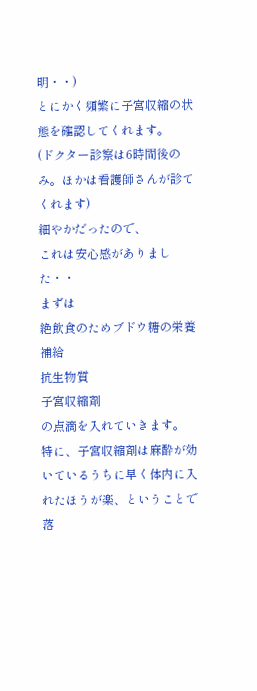明・・)
とにかく頻繁に子宮収縮の状態を確認してくれます。
(ドクター診察は6時間後のみ。ほかは看護師さんが診てくれます)
細やかだったので、
これは安心感がありました・・
まずは
絶飲食のためブドウ糖の栄養補給
抗生物質
子宮収縮剤
の点滴を入れていきます。
特に、子宮収縮剤は麻酔が効いているうちに早く体内に入れたほうが楽、ということで落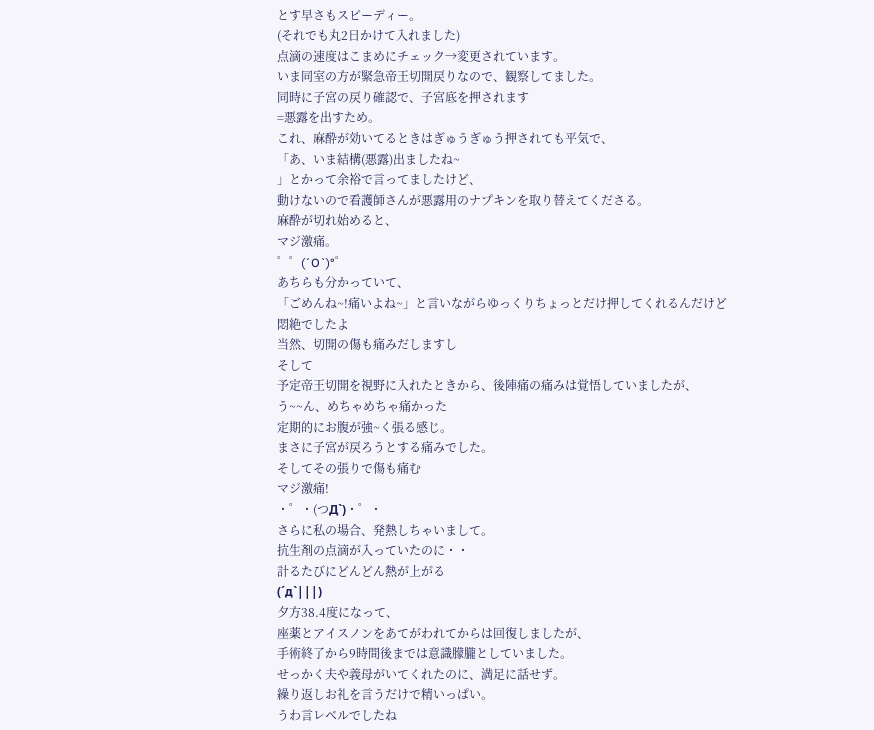とす早さもスピーディー。
(それでも丸2日かけて入れました)
点滴の速度はこまめにチェック→変更されています。
いま同室の方が緊急帝王切開戻りなので、観察してました。
同時に子宮の戻り確認で、子宮底を押されます
=悪露を出すため。
これ、麻酔が効いてるときはぎゅうぎゅう押されても平気で、
「あ、いま結構(悪露)出ましたね~
」とかって余裕で言ってましたけど、
動けないので看護師さんが悪露用のナプキンを取り替えてくださる。
麻酔が切れ始めると、
マジ激痛。
゜゜(´O`)°゜
あちらも分かっていて、
「ごめんね~!痛いよね~」と言いながらゆっくりちょっとだけ押してくれるんだけど
悶絶でしたよ
当然、切開の傷も痛みだしますし
そして
予定帝王切開を視野に入れたときから、後陣痛の痛みは覚悟していましたが、
う~~ん、めちゃめちゃ痛かった
定期的にお腹が強~く張る感じ。
まさに子宮が戻ろうとする痛みでした。
そしてその張りで傷も痛む
マジ激痛!
・゜・(つД`)・゜・
さらに私の場合、発熱しちゃいまして。
抗生剤の点滴が入っていたのに・・
計るたびにどんどん熱が上がる
(´д`|||)
夕方38.4度になって、
座薬とアイスノンをあてがわれてからは回復しましたが、
手術終了から9時間後までは意識朦朧としていました。
せっかく夫や義母がいてくれたのに、満足に話せず。
繰り返しお礼を言うだけで精いっぱい。
うわ言レベルでしたね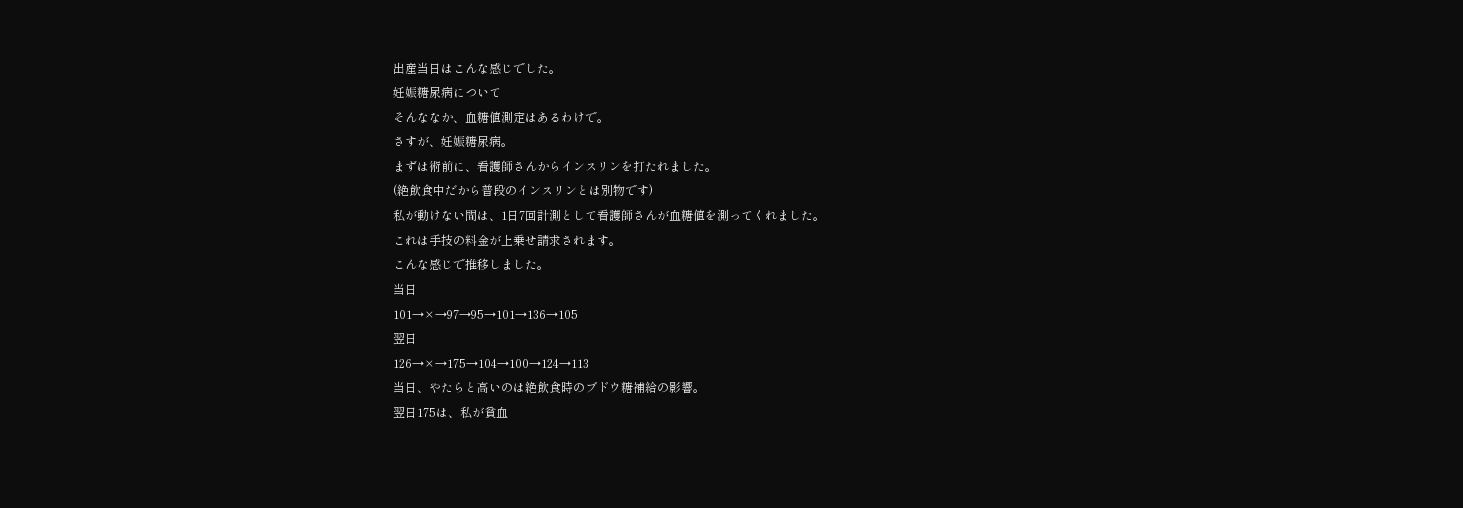出産当日はこんな感じでした。
妊娠糖尿病について
そんななか、血糖値測定はあるわけで。
さすが、妊娠糖尿病。
まずは術前に、看護師さんからインスリンを打たれました。
(絶飲食中だから普段のインスリンとは別物です)
私が動けない間は、1日7回計測として看護師さんが血糖値を測ってくれました。
これは手技の料金が上乗せ請求されます。
こんな感じで推移しました。
当日
101→×→97→95→101→136→105
翌日
126→×→175→104→100→124→113
当日、やたらと高いのは絶飲食時のブドウ糖補給の影響。
翌日175は、私が貧血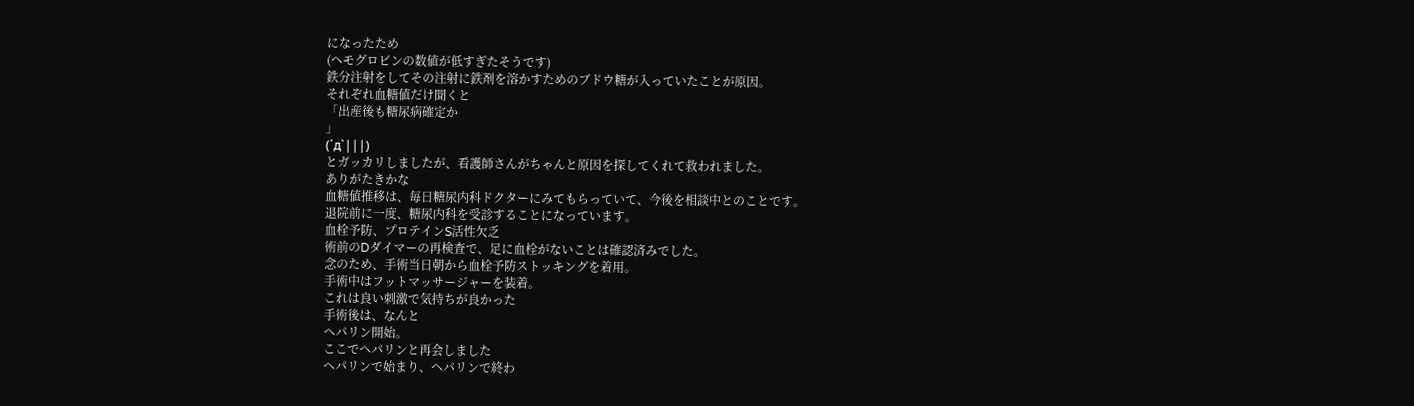になったため
(ヘモグロビンの数値が低すぎたそうです)
鉄分注射をしてその注射に鉄剤を溶かすためのブドウ糖が入っていたことが原因。
それぞれ血糖値だけ聞くと
「出産後も糖尿病確定か
」
(´д`|||)
とガッカリしましたが、看護師さんがちゃんと原因を探してくれて救われました。
ありがたきかな
血糖値推移は、毎日糖尿内科ドクターにみてもらっていて、今後を相談中とのことです。
退院前に一度、糖尿内科を受診することになっています。
血栓予防、プロテインS活性欠乏
術前のDダイマーの再検査で、足に血栓がないことは確認済みでした。
念のため、手術当日朝から血栓予防ストッキングを着用。
手術中はフットマッサージャーを装着。
これは良い刺激で気持ちが良かった
手術後は、なんと
ヘパリン開始。
ここでヘパリンと再会しました
ヘパリンで始まり、ヘパリンで終わ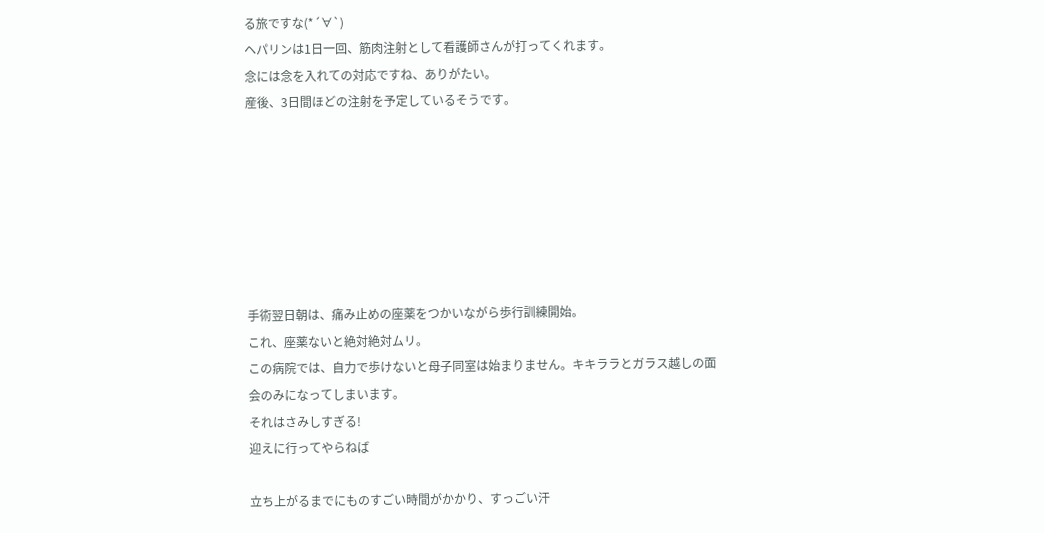る旅ですな(*´∀`)
ヘパリンは1日一回、筋肉注射として看護師さんが打ってくれます。
念には念を入れての対応ですね、ありがたい。
産後、3日間ほどの注射を予定しているそうです。







手術翌日朝は、痛み止めの座薬をつかいながら歩行訓練開始。
これ、座薬ないと絶対絶対ムリ。
この病院では、自力で歩けないと母子同室は始まりません。キキララとガラス越しの面会のみになってしまいます。
それはさみしすぎる!
迎えに行ってやらねば

立ち上がるまでにものすごい時間がかかり、すっごい汗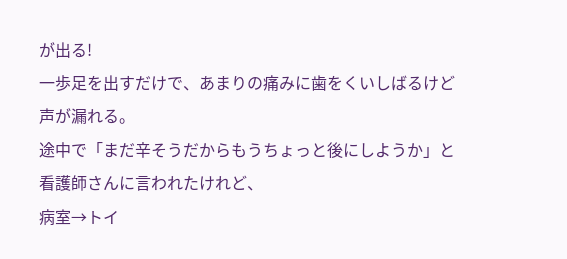が出る!
一歩足を出すだけで、あまりの痛みに歯をくいしばるけど声が漏れる。
途中で「まだ辛そうだからもうちょっと後にしようか」と看護師さんに言われたけれど、
病室→トイ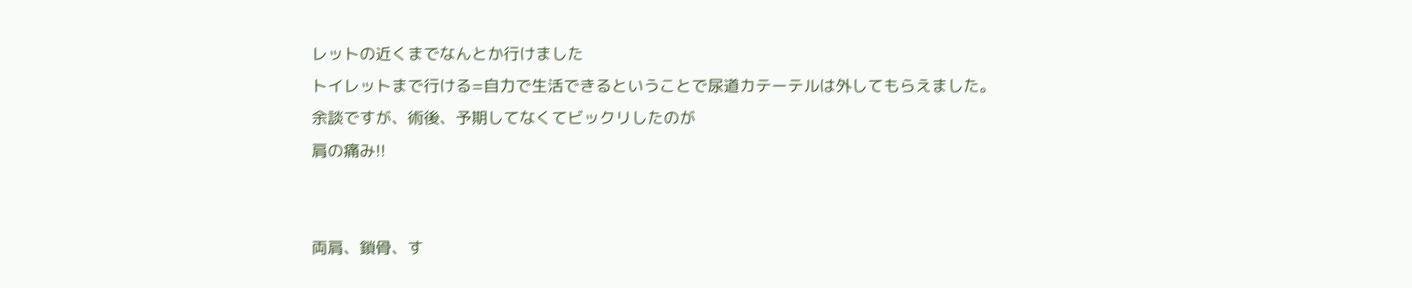レットの近くまでなんとか行けました
トイレットまで行ける=自力で生活できるということで尿道カテーテルは外してもらえました。
余談ですが、術後、予期してなくてビックリしたのが
肩の痛み!!


両肩、鎖骨、す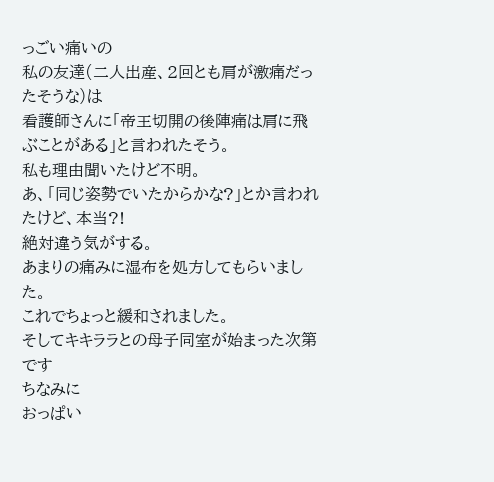っごい痛いの
私の友達(二人出産、2回とも肩が激痛だったそうな)は
看護師さんに「帝王切開の後陣痛は肩に飛ぶことがある」と言われたそう。
私も理由聞いたけど不明。
あ、「同じ姿勢でいたからかな?」とか言われたけど、本当?!
絶対違う気がする。
あまりの痛みに湿布を処方してもらいました。
これでちょっと緩和されました。
そしてキキララとの母子同室が始まった次第です
ちなみに
おっぱい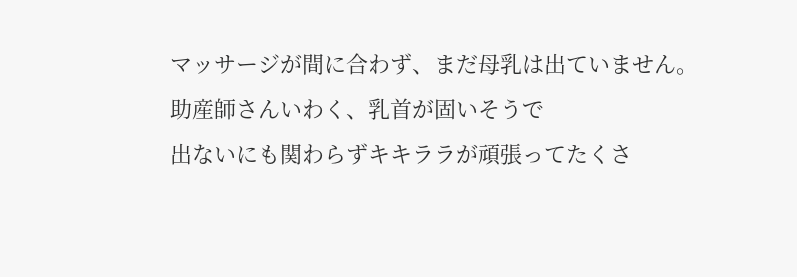マッサージが間に合わず、まだ母乳は出ていません。
助産師さんいわく、乳首が固いそうで
出ないにも関わらずキキララが頑張ってたくさ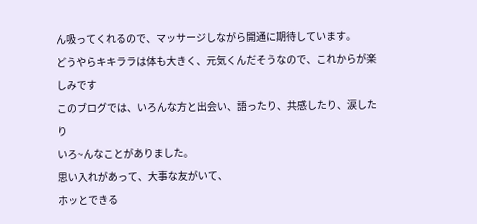ん吸ってくれるので、マッサージしながら開通に期待しています。
どうやらキキララは体も大きく、元気くんだそうなので、これからが楽しみです
このブログでは、いろんな方と出会い、語ったり、共感したり、涙したり
いろ~んなことがありました。
思い入れがあって、大事な友がいて、
ホッとできる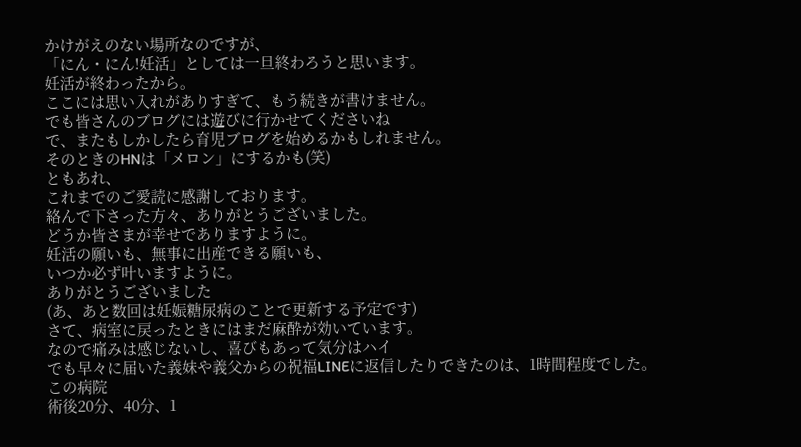かけがえのない場所なのですが、
「にん・にん!妊活」としては一旦終わろうと思います。
妊活が終わったから。
ここには思い入れがありすぎて、もう続きが書けません。
でも皆さんのブログには遊びに行かせてくださいね
で、またもしかしたら育児ブログを始めるかもしれません。
そのときのHNは「メロン」にするかも(笑)
ともあれ、
これまでのご愛読に感謝しております。
絡んで下さった方々、ありがとうございました。
どうか皆さまが幸せでありますように。
妊活の願いも、無事に出産できる願いも、
いつか必ず叶いますように。
ありがとうございました
(あ、あと数回は妊娠糖尿病のことで更新する予定です)
さて、病室に戻ったときにはまだ麻酔が効いています。
なので痛みは感じないし、喜びもあって気分はハイ
でも早々に届いた義妹や義父からの祝福LINEに返信したりできたのは、1時間程度でした。
この病院
術後20分、40分、1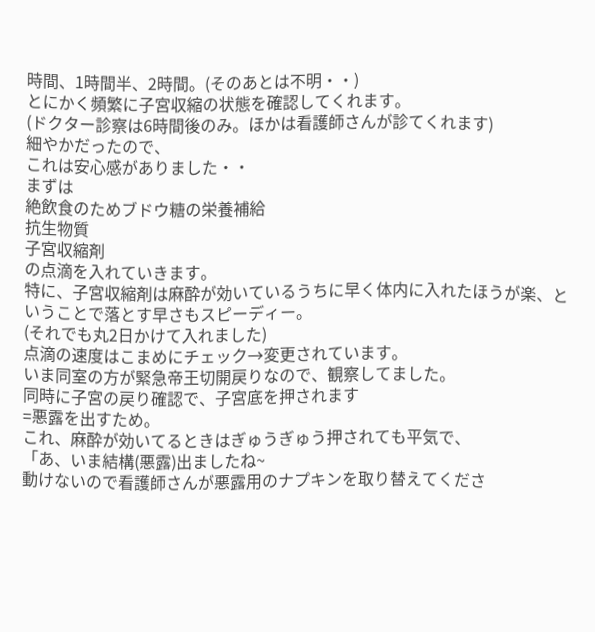時間、1時間半、2時間。(そのあとは不明・・)
とにかく頻繁に子宮収縮の状態を確認してくれます。
(ドクター診察は6時間後のみ。ほかは看護師さんが診てくれます)
細やかだったので、
これは安心感がありました・・
まずは
絶飲食のためブドウ糖の栄養補給
抗生物質
子宮収縮剤
の点滴を入れていきます。
特に、子宮収縮剤は麻酔が効いているうちに早く体内に入れたほうが楽、ということで落とす早さもスピーディー。
(それでも丸2日かけて入れました)
点滴の速度はこまめにチェック→変更されています。
いま同室の方が緊急帝王切開戻りなので、観察してました。
同時に子宮の戻り確認で、子宮底を押されます
=悪露を出すため。
これ、麻酔が効いてるときはぎゅうぎゅう押されても平気で、
「あ、いま結構(悪露)出ましたね~
動けないので看護師さんが悪露用のナプキンを取り替えてくださ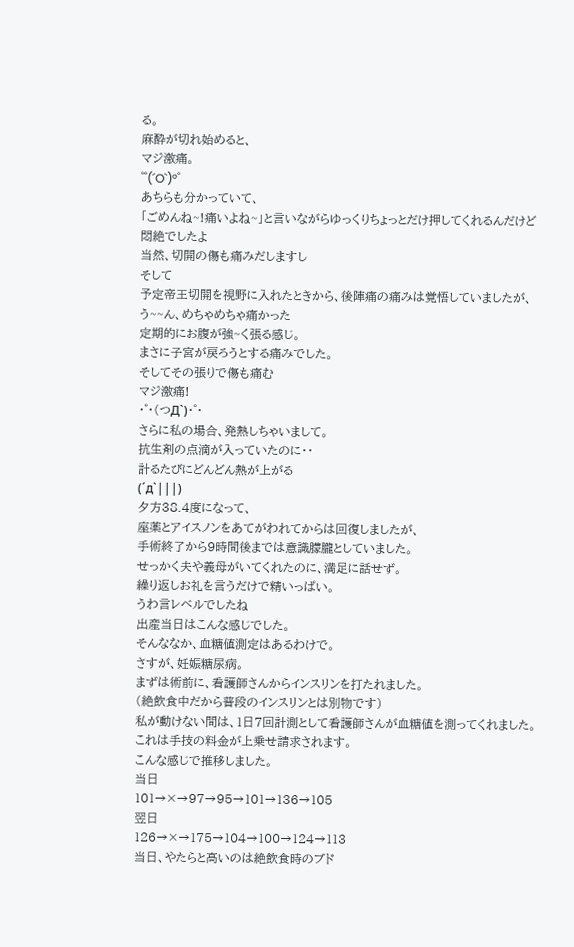る。
麻酔が切れ始めると、
マジ激痛。
゜゜(´O`)°゜
あちらも分かっていて、
「ごめんね~!痛いよね~」と言いながらゆっくりちょっとだけ押してくれるんだけど
悶絶でしたよ
当然、切開の傷も痛みだしますし
そして
予定帝王切開を視野に入れたときから、後陣痛の痛みは覚悟していましたが、
う~~ん、めちゃめちゃ痛かった
定期的にお腹が強~く張る感じ。
まさに子宮が戻ろうとする痛みでした。
そしてその張りで傷も痛む
マジ激痛!
・゜・(つД`)・゜・
さらに私の場合、発熱しちゃいまして。
抗生剤の点滴が入っていたのに・・
計るたびにどんどん熱が上がる
(´д`|||)
夕方38.4度になって、
座薬とアイスノンをあてがわれてからは回復しましたが、
手術終了から9時間後までは意識朦朧としていました。
せっかく夫や義母がいてくれたのに、満足に話せず。
繰り返しお礼を言うだけで精いっぱい。
うわ言レベルでしたね
出産当日はこんな感じでした。
そんななか、血糖値測定はあるわけで。
さすが、妊娠糖尿病。
まずは術前に、看護師さんからインスリンを打たれました。
(絶飲食中だから普段のインスリンとは別物です)
私が動けない間は、1日7回計測として看護師さんが血糖値を測ってくれました。
これは手技の料金が上乗せ請求されます。
こんな感じで推移しました。
当日
101→×→97→95→101→136→105
翌日
126→×→175→104→100→124→113
当日、やたらと高いのは絶飲食時のブド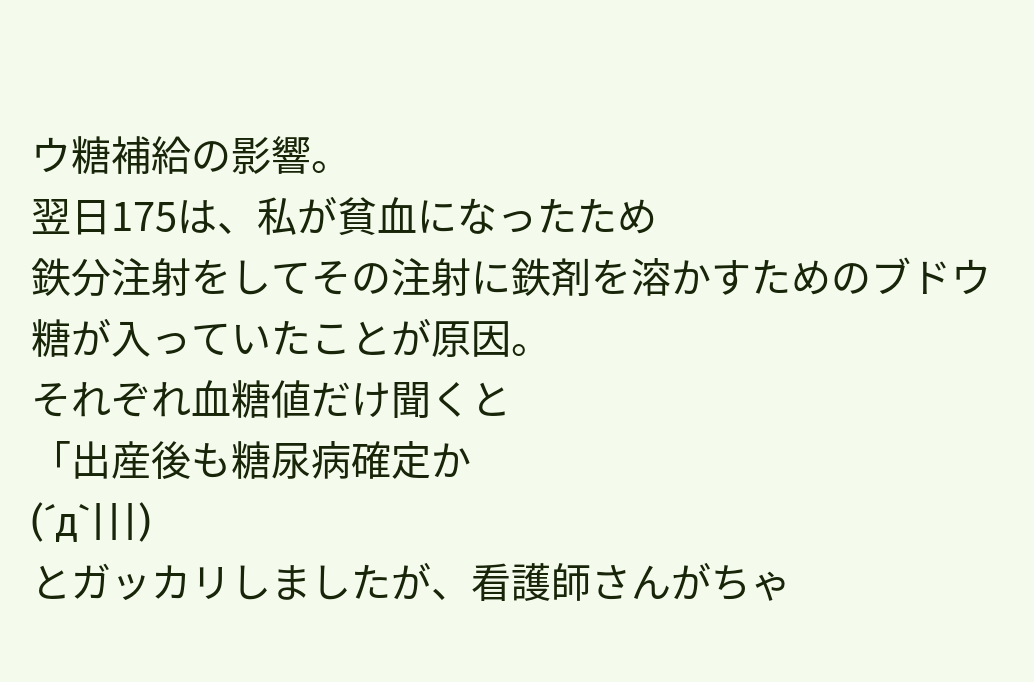ウ糖補給の影響。
翌日175は、私が貧血になったため
鉄分注射をしてその注射に鉄剤を溶かすためのブドウ糖が入っていたことが原因。
それぞれ血糖値だけ聞くと
「出産後も糖尿病確定か
(´д`|||)
とガッカリしましたが、看護師さんがちゃ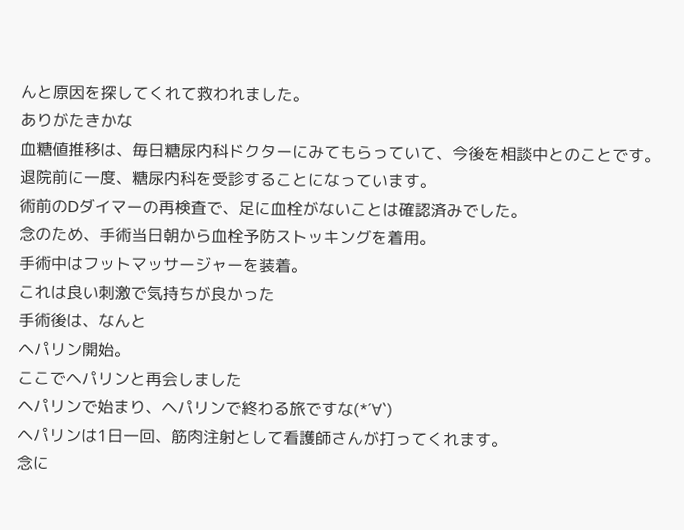んと原因を探してくれて救われました。
ありがたきかな
血糖値推移は、毎日糖尿内科ドクターにみてもらっていて、今後を相談中とのことです。
退院前に一度、糖尿内科を受診することになっています。
術前のDダイマーの再検査で、足に血栓がないことは確認済みでした。
念のため、手術当日朝から血栓予防ストッキングを着用。
手術中はフットマッサージャーを装着。
これは良い刺激で気持ちが良かった
手術後は、なんと
ヘパリン開始。
ここでヘパリンと再会しました
ヘパリンで始まり、ヘパリンで終わる旅ですな(*´∀`)
ヘパリンは1日一回、筋肉注射として看護師さんが打ってくれます。
念に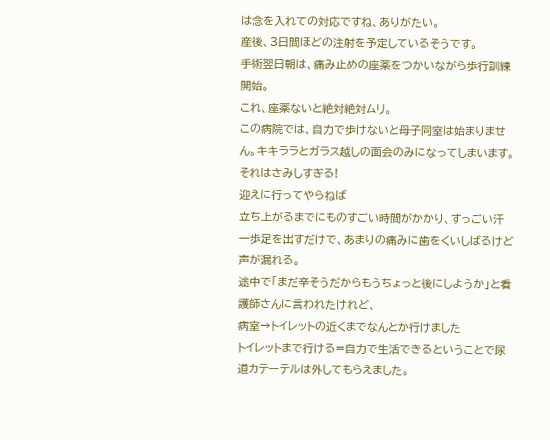は念を入れての対応ですね、ありがたい。
産後、3日間ほどの注射を予定しているそうです。
手術翌日朝は、痛み止めの座薬をつかいながら歩行訓練開始。
これ、座薬ないと絶対絶対ムリ。
この病院では、自力で歩けないと母子同室は始まりません。キキララとガラス越しの面会のみになってしまいます。
それはさみしすぎる!
迎えに行ってやらねば
立ち上がるまでにものすごい時間がかかり、すっごい汗
一歩足を出すだけで、あまりの痛みに歯をくいしばるけど声が漏れる。
途中で「まだ辛そうだからもうちょっと後にしようか」と看護師さんに言われたけれど、
病室→トイレットの近くまでなんとか行けました
トイレットまで行ける=自力で生活できるということで尿道カテーテルは外してもらえました。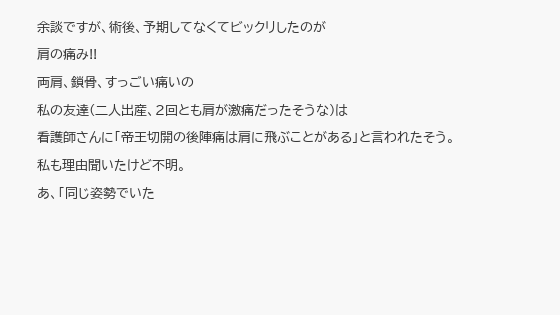余談ですが、術後、予期してなくてビックリしたのが
肩の痛み!!
両肩、鎖骨、すっごい痛いの
私の友達(二人出産、2回とも肩が激痛だったそうな)は
看護師さんに「帝王切開の後陣痛は肩に飛ぶことがある」と言われたそう。
私も理由聞いたけど不明。
あ、「同じ姿勢でいた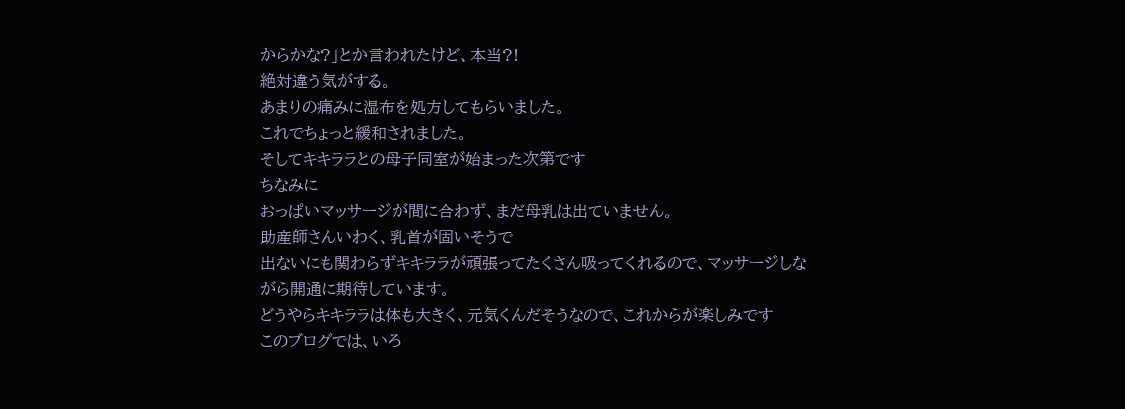からかな?」とか言われたけど、本当?!
絶対違う気がする。
あまりの痛みに湿布を処方してもらいました。
これでちょっと緩和されました。
そしてキキララとの母子同室が始まった次第です
ちなみに
おっぱいマッサージが間に合わず、まだ母乳は出ていません。
助産師さんいわく、乳首が固いそうで
出ないにも関わらずキキララが頑張ってたくさん吸ってくれるので、マッサージしながら開通に期待しています。
どうやらキキララは体も大きく、元気くんだそうなので、これからが楽しみです
このブログでは、いろ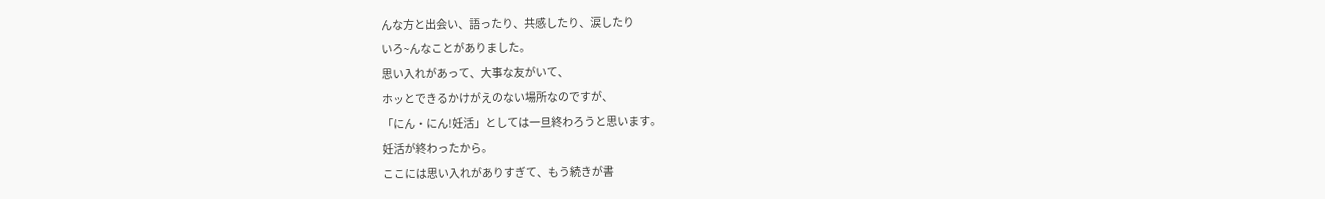んな方と出会い、語ったり、共感したり、涙したり
いろ~んなことがありました。
思い入れがあって、大事な友がいて、
ホッとできるかけがえのない場所なのですが、
「にん・にん!妊活」としては一旦終わろうと思います。
妊活が終わったから。
ここには思い入れがありすぎて、もう続きが書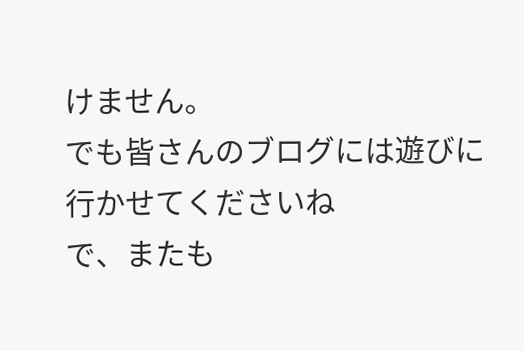けません。
でも皆さんのブログには遊びに行かせてくださいね
で、またも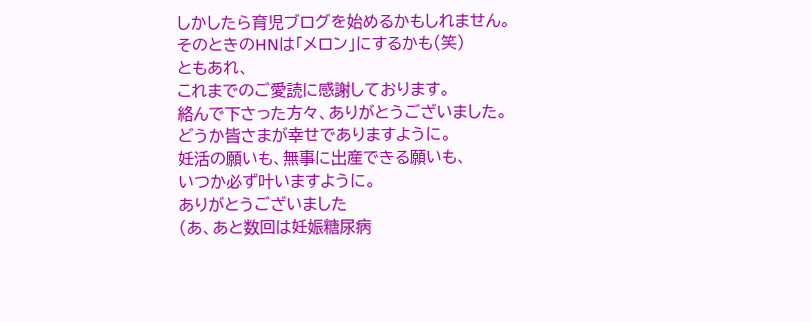しかしたら育児ブログを始めるかもしれません。
そのときのHNは「メロン」にするかも(笑)
ともあれ、
これまでのご愛読に感謝しております。
絡んで下さった方々、ありがとうございました。
どうか皆さまが幸せでありますように。
妊活の願いも、無事に出産できる願いも、
いつか必ず叶いますように。
ありがとうございました
(あ、あと数回は妊娠糖尿病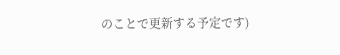のことで更新する予定です)